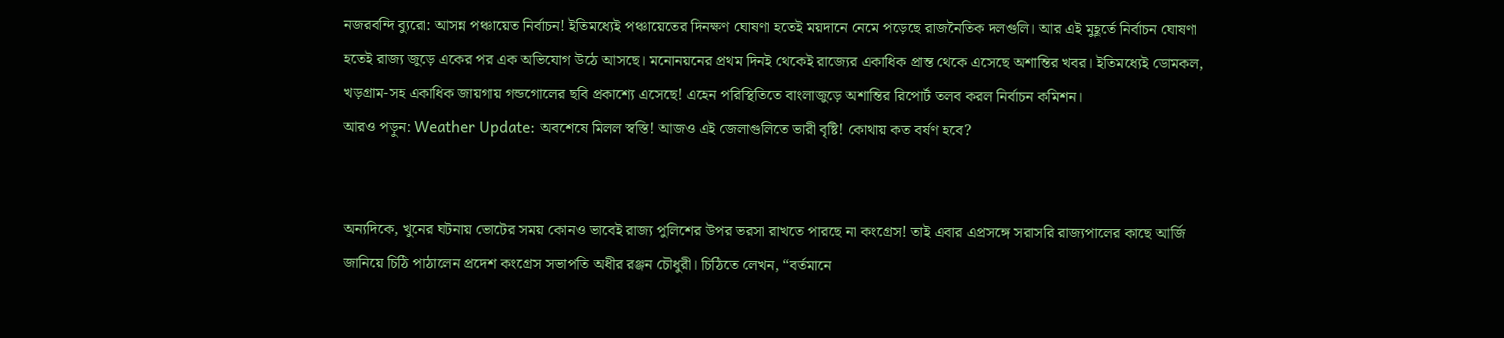নজরবন্দি ব্যুরো: আসন্ন পঞ্চায়েত নির্বাচন! ইতিমধ্যেই পঞ্চায়েতের দিনক্ষণ ঘোষণা হতেই ময়দানে নেমে পড়েছে রাজনৈতিক দলগুলি। আর এই মুহূর্তে নির্বাচন ঘোষণা হতেই রাজ্য জুড়ে একের পর এক অভিযোগ উঠে আসছে। মনোনয়নের প্রথম দিনই থেকেই রাজ্যের একাধিক প্রান্ত থেকে এসেছে অশান্তির খবর। ইতিমধ্যেই ডোমকল, খড়গ্রাম-সহ একাধিক জায়গায় গন্ডগোলের ছবি প্রকাশ্যে এসেছে! এহেন পরিস্থিতিতে বাংলাজুড়ে অশান্তির রিপোর্ট তলব করল নির্বাচন কমিশন।
আরও পড়ুন: Weather Update: অবশেষে মিলল স্বস্তি! আজও এই জেলাগুলিতে ভারী বৃষ্টি! কোথায় কত বর্ষণ হবে?


অন্যদিকে, খুনের ঘটনায় ভোটের সময় কোনও ভাবেই রাজ্য পুলিশের উপর ভরসা রাখতে পারছে না কংগ্রেস! তাই এবার এপ্রসঙ্গে সরাসরি রাজ্যপালের কাছে আর্জি জানিয়ে চিঠি পাঠালেন প্রদেশ কংগ্রেস সভাপতি অধীর রঞ্জন চৌধুরী। চিঠিতে লেখন, “বর্তমানে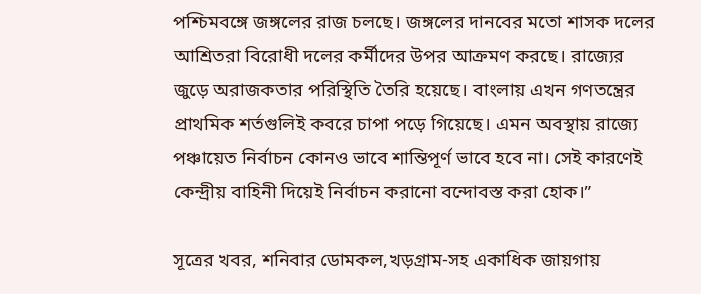পশ্চিমবঙ্গে জঙ্গলের রাজ চলছে। জঙ্গলের দানবের মতো শাসক দলের আশ্রিতরা বিরোধী দলের কর্মীদের উপর আক্রমণ করছে। রাজ্যের জুড়ে অরাজকতার পরিস্থিতি তৈরি হয়েছে। বাংলায় এখন গণতন্ত্রের প্রাথমিক শর্তগুলিই কবরে চাপা পড়ে গিয়েছে। এমন অবস্থায় রাজ্যে পঞ্চায়েত নির্বাচন কোনও ভাবে শান্তিপূর্ণ ভাবে হবে না। সেই কারণেই কেন্দ্রীয় বাহিনী দিয়েই নির্বাচন করানো বন্দোবস্ত করা হোক।”

সূত্রের খবর, শনিবার ডোমকল,খড়গ্রাম-সহ একাধিক জায়গায়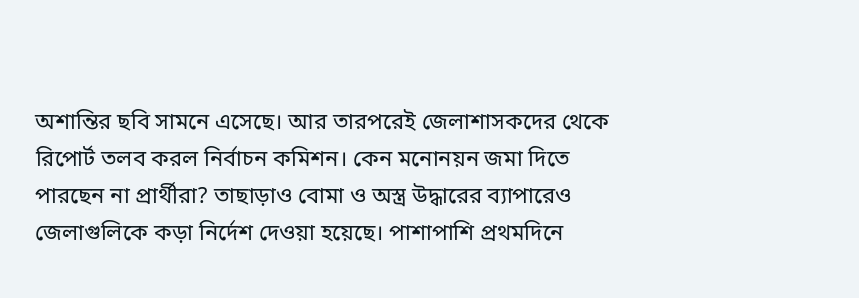অশান্তির ছবি সামনে এসেছে। আর তারপরেই জেলাশাসকদের থেকে রিপোর্ট তলব করল নির্বাচন কমিশন। কেন মনোনয়ন জমা দিতে পারছেন না প্রার্থীরা? তাছাড়াও বোমা ও অস্ত্র উদ্ধারের ব্যাপারেও জেলাগুলিকে কড়া নির্দেশ দেওয়া হয়েছে। পাশাপাশি প্রথমদিনে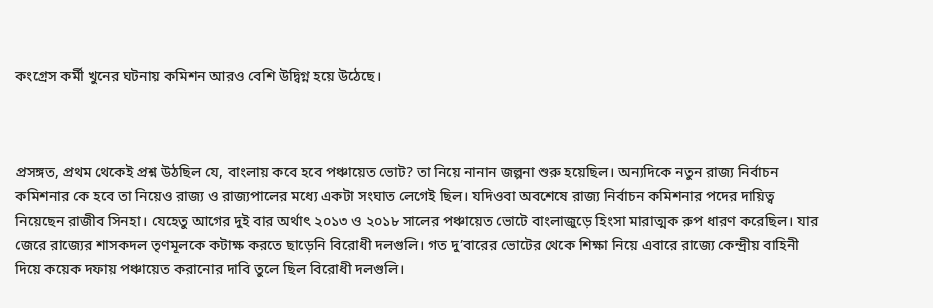কংগ্রেস কর্মী খুনের ঘটনায় কমিশন আরও বেশি উদ্বিগ্ন হয়ে উঠেছে।



প্রসঙ্গত, প্রথম থেকেই প্রশ্ন উঠছিল যে, বাংলায় কবে হবে পঞ্চায়েত ভোট? তা নিয়ে নানান জল্পনা শুরু হয়েছিল। অন্যদিকে নতুন রাজ্য নির্বাচন কমিশনার কে হবে তা নিয়েও রাজ্য ও রাজ্যপালের মধ্যে একটা সংঘাত লেগেই ছিল। যদিওবা অবশেষে রাজ্য নির্বাচন কমিশনার পদের দায়িত্ব নিয়েছেন রাজীব সিনহা। যেহেতু আগের দুই বার অর্থাৎ ২০১৩ ও ২০১৮ সালের পঞ্চায়েত ভোটে বাংলাজুড়ে হিংসা মারাত্মক রুপ ধারণ করেছিল। যার জেরে রাজ্যের শাসকদল তৃণমূলকে কটাক্ষ করতে ছাড়েনি বিরোধী দলগুলি। গত দু’বারের ভোটের থেকে শিক্ষা নিয়ে এবারে রাজ্যে কেন্দ্রীয় বাহিনী দিয়ে কয়েক দফায় পঞ্চায়েত করানোর দাবি তুলে ছিল বিরোধী দলগুলি।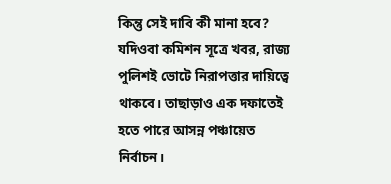কিন্তু সেই দাবি কী মানা হবে? যদিওবা কমিশন সূত্রে খবর, রাজ্য পুলিশই ভোটে নিরাপত্তার দায়িত্বে থাকবে। তাছাড়াও এক দফাতেই হতে পারে আসন্ন পঞ্চায়েত নির্বাচন।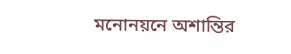মনোনয়নে অশান্তির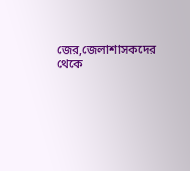জের,জেলাশাসকদের থেকে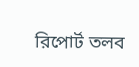রিপোর্ট তলব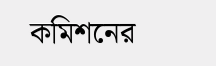কমিশনের